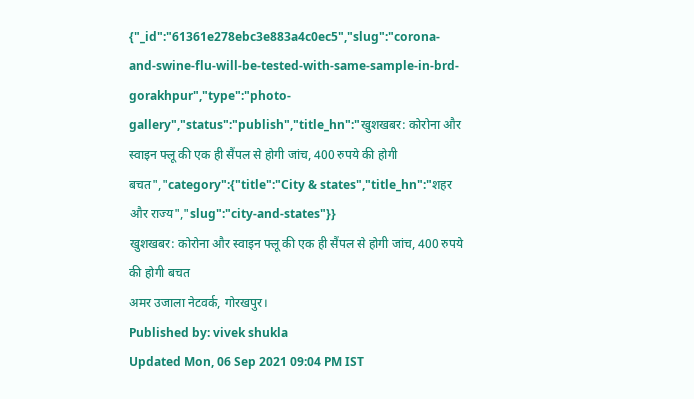{"_id":"61361e278ebc3e883a4c0ec5","slug":"corona-and-swine-flu-will-be-tested-with-same-sample-in-brd-gorakhpur","type":"photo-gallery","status":"publish","title_hn":"खुशखबर: कोरोना और स्वाइन फ्लू की एक ही सैंपल से होगी जांच, 400 रुपये की होगी बचत","category":{"title":"City & states","title_hn":"शहर और राज्य","slug":"city-and-states"}}
खुशखबर: कोरोना और स्वाइन फ्लू की एक ही सैंपल से होगी जांच, 400 रुपये की होगी बचत
अमर उजाला नेटवर्क, गोरखपुर।
Published by: vivek shukla
Updated Mon, 06 Sep 2021 09:04 PM IST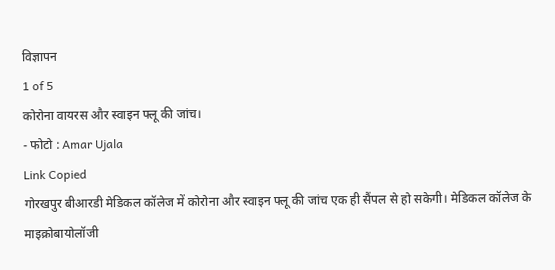विज्ञापन
1 of 5
कोरोना वायरस और स्वाइन फ्लू की जांच।
- फोटो : Amar Ujala
Link Copied
गोरखपुर बीआरडी मेडिकल कॉलेज में कोरोना और स्वाइन फ्लू की जांच एक ही सैंपल से हो सकेगी। मेडिकल कॉलेज के माइक्रोबायोलॉजी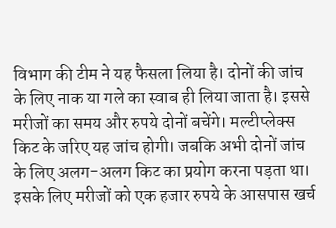विभाग की टीम ने यह फैसला लिया है। दोनों की जांच के लिए नाक या गले का स्वाब ही लिया जाता है। इससे मरीजों का समय और रुपये दोनों बचेंगे। मल्टीप्लेक्स किट के जरिए यह जांच होगी। जबकि अभी दोनों जांच के लिए अलग-अलग किट का प्रयोग करना पड़ता था। इसके लिए मरीजों को एक हजार रुपये के आसपास खर्च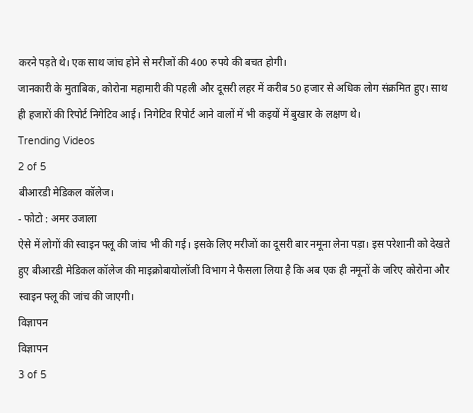करने पड़ते थे। एक साथ जांच होने से मरीजों की 400 रुपये की बचत होगी।
जानकारी के मुताबिक, कोरोना महामारी की पहली और दूसरी लहर में करीब 50 हजार से अधिक लोग संक्रमित हुए। साथ ही हजारों की रिपोर्ट निगेटिव आई। निगेटिव रिपोर्ट आने वालों में भी कइयों में बुखार के लक्षण थे।
Trending Videos
2 of 5
बीआरडी मेडिकल कॉलेज।
- फोटो : अमर उजाला
ऐसे में लोगों की स्वाइन फ्लू की जांच भी की गई। इसके लिए मरीजों का दूसरी बार नमूना लेना पड़ा। इस परेशानी को देखते हुए बीआरडी मेडिकल कॉलेज की माइक्रोबायोलॉजी विभाग ने फैसला लिया है कि अब एक ही नमूनों के जरिए कोरोना और स्वाइन फ्लू की जांच की जाएगी।
विज्ञापन
विज्ञापन
3 of 5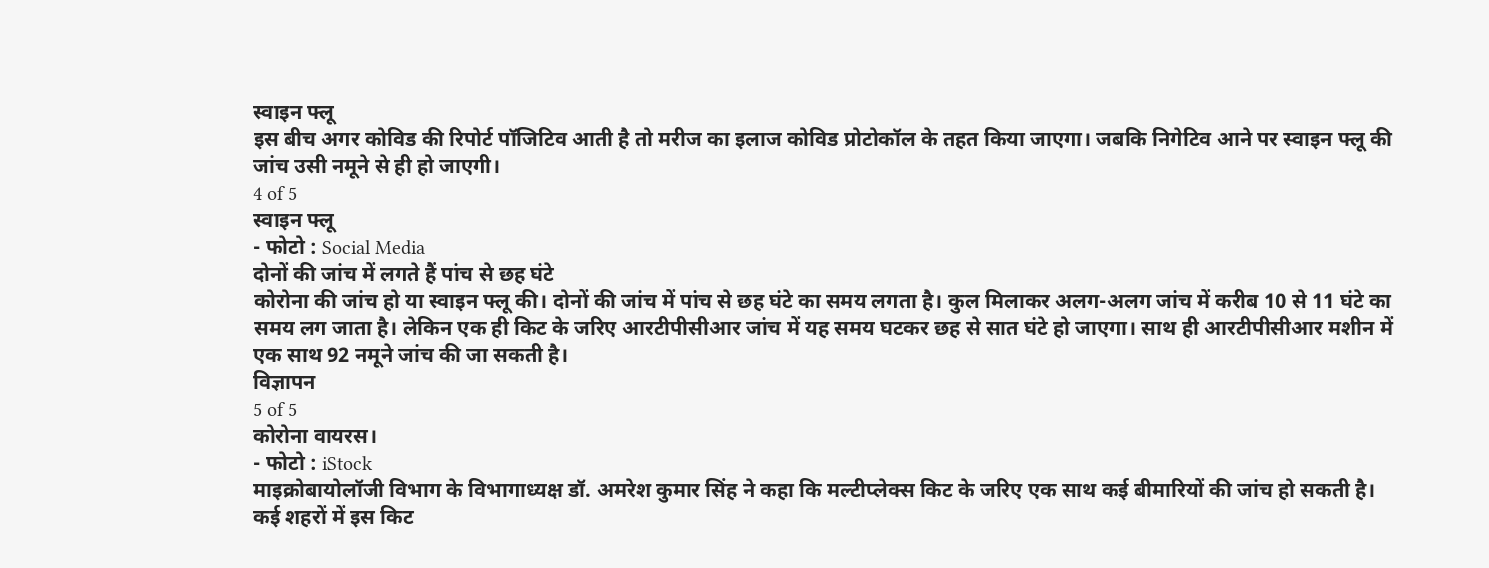स्वाइन फ्लू
इस बीच अगर कोविड की रिपोर्ट पॉजिटिव आती है तो मरीज का इलाज कोविड प्रोटोकॉल के तहत किया जाएगा। जबकि निगेटिव आने पर स्वाइन फ्लू की जांच उसी नमूने से ही हो जाएगी।
4 of 5
स्वाइन फ्लू
- फोटो : Social Media
दोनों की जांच में लगते हैं पांच से छह घंटे
कोरोना की जांच हो या स्वाइन फ्लू की। दोनों की जांच में पांच से छह घंटे का समय लगता है। कुल मिलाकर अलग-अलग जांच में करीब 10 से 11 घंटे का समय लग जाता है। लेकिन एक ही किट के जरिए आरटीपीसीआर जांच में यह समय घटकर छह से सात घंटे हो जाएगा। साथ ही आरटीपीसीआर मशीन में एक साथ 92 नमूने जांच की जा सकती है।
विज्ञापन
5 of 5
कोरोना वायरस।
- फोटो : iStock
माइक्रोबायोलॉजी विभाग के विभागाध्यक्ष डॉ. अमरेश कुमार सिंह ने कहा कि मल्टीप्लेक्स किट के जरिए एक साथ कई बीमारियों की जांच हो सकती है। कई शहरों में इस किट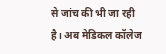से जांच की भी जा रही है। अब मेडिकल कॉलेज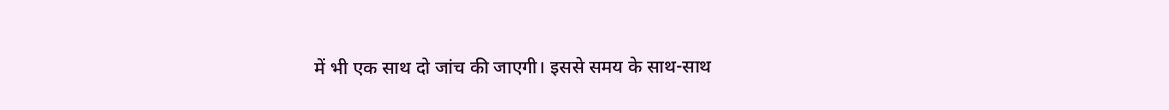में भी एक साथ दो जांच की जाएगी। इससे समय के साथ-साथ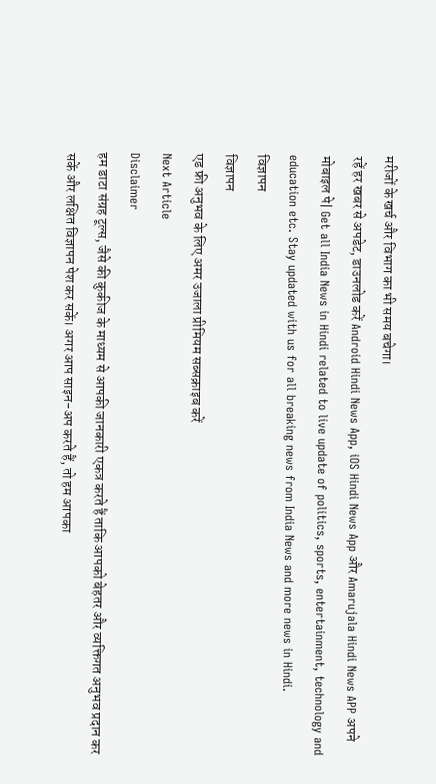मरीजों के खर्च और विभाग का भी समय बचेगा।
रहें हर खबर से अपडेट, डाउनलोड करें Android Hindi News App, iOS Hindi News App और Amarujala Hindi News APP अपने मोबाइल पे| Get all India News in Hindi related to live update of politics, sports, entertainment, technology and education etc. Stay updated with us for all breaking news from India News and more news in Hindi.
विज्ञापन
विज्ञापन
एड फ्री अनुभव के लिए अमर उजाला प्रीमियम सब्सक्राइब करें
Next Article
Disclaimer
हम डाटा संग्रह टूल्स, जैसे की कुकीज के माध्यम से आपकी जानकारी एकत्र करते हैं ताकि आपको बेहतर और व्यक्तिगत अनुभव प्रदान कर सकें और लक्षित विज्ञापन पेश कर सकें। अगर आप साइन-अप करते हैं, तो हम आपका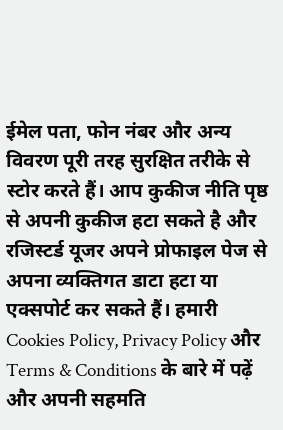ईमेल पता, फोन नंबर और अन्य विवरण पूरी तरह सुरक्षित तरीके से स्टोर करते हैं। आप कुकीज नीति पृष्ठ से अपनी कुकीज हटा सकते है और रजिस्टर्ड यूजर अपने प्रोफाइल पेज से अपना व्यक्तिगत डाटा हटा या एक्सपोर्ट कर सकते हैं। हमारी Cookies Policy, Privacy Policy और Terms & Conditions के बारे में पढ़ें और अपनी सहमति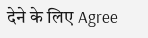देने के लिए Agree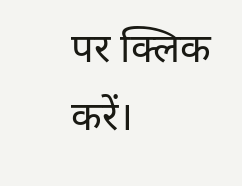पर क्लिक करें।